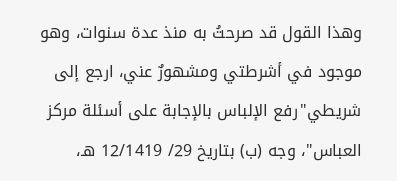وهذا القول قد صرحتُ به منذ عدة سنوات، وهو موجود في أشرطتي ومشهورٌ عني، ارجع إلى شريطي"رفع الإلباس بالإجابة على أسئلة مركز العباس"، وجه (ب) بتاريخ 29/ 12/1419 هـ،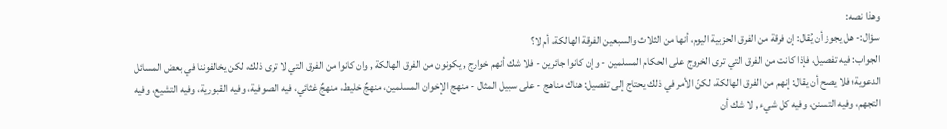وهذا نصه:
سؤال:- هل يجوز أن يُقال: إن فرقة من الفرق الحزبية اليوم، أنها من الثلاث والسبعين الفرقة الهالكة، أم لا؟
الجواب: فيه تفصيل، فإذا كانت من الفرق التي ترى الخروج على الحكام المسلمين - وإن كانوا جائرين - فلا شك أنهم خوارج , يكونون من الفرق الهالكة , وان كانوا من الفرق التي لا ترى ذلك، لكن يخالفوننا في بعض المسائل الدعوية؛ فلا يصح أن يقال: إنهم من الفرق الهالكة، لكنّ الأمر في ذلك يحتاج إلى تفصيل: هناك مناهج - على سبيل المثال - منهج الإخوان المسلمين، منهجٌ خليط، منهجٌ غثائي، فيه الصوفية، وفيه القبورية، وفيه التشيع، وفيه التجهم، وفيه التسنن، وفيه كل شيء , لا شك أن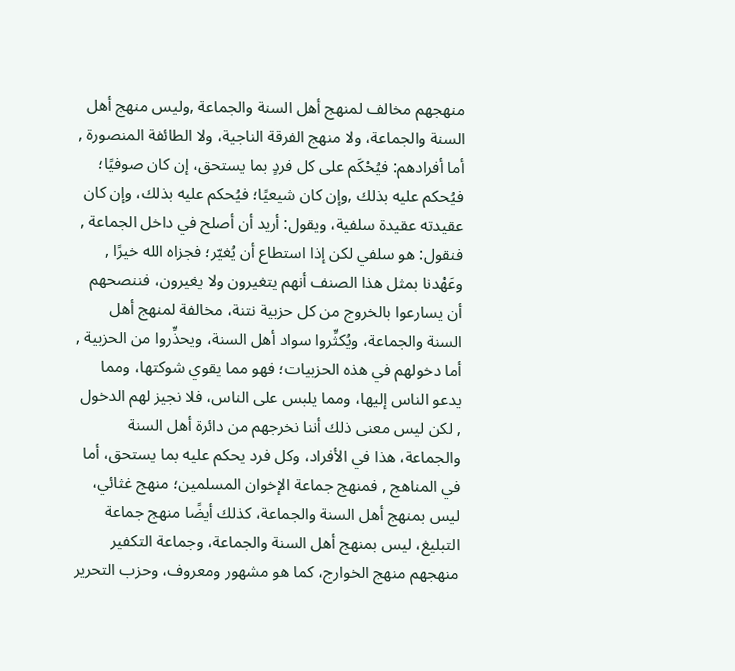منهجهم مخالف لمنهج أهل السنة والجماعة ,وليس منهج أهل السنة والجماعة، ولا منهج الفرقة الناجية، ولا الطائفة المنصورة , أما أفرادهم: فيُحْكَم على كل فردٍ بما يستحق، إن كان صوفيًا؛ فيُحكم عليه بذلك ,وإن كان شيعيًا؛ فيُحكم عليه بذلك، وإن كان عقيدته عقيدة سلفية، ويقول: أريد أن أصلح في داخل الجماعة , فنقول: هو سلفي لكن إذا استطاع أن يُغيّر؛ فجزاه الله خيرًا , وعَهْدنا بمثل هذا الصنف أنهم يتغيرون ولا يغيرون، فننصحهم أن يسارعوا بالخروج من كل حزبية نتنة، مخالفة لمنهج أهل السنة والجماعة، ويُكثِّروا سواد أهل السنة، ويحذِّروا من الحزبية , أما دخولهم في هذه الحزبيات؛ فهو مما يقوي شوكتها، ومما يدعو الناس إليها، ومما يلبس على الناس، فلا نجيز لهم الدخول , لكن ليس معنى ذلك أننا نخرجهم من دائرة أهل السنة والجماعة، هذا في الأفراد، وكل فرد يحكم عليه بما يستحق، أما في المناهج , فمنهج جماعة الإخوان المسلمين؛ منهج غثائي، ليس بمنهج أهل السنة والجماعة، كذلك أيضًا منهج جماعة التبليغ، ليس بمنهج أهل السنة والجماعة، وجماعة التكفير منهجهم منهج الخوارج، كما هو مشهور ومعروف، وحزب التحرير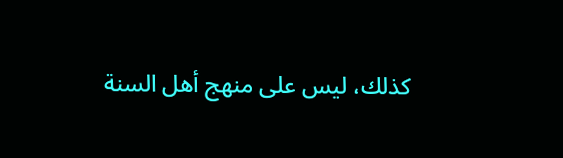كذلك، ليس على منهج أهل السنة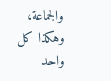والجماعة، وهكذا كل واحد